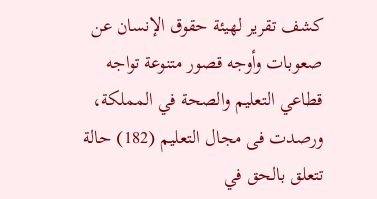كشف تقرير لهيئة حقوق الإنسان عن صعوبات وأوجه قصور متنوعة تواجه قطاعي التعليم والصحة في المملكة، ورصدت فى مجال التعليم (182) حالة تتعلق بالحق في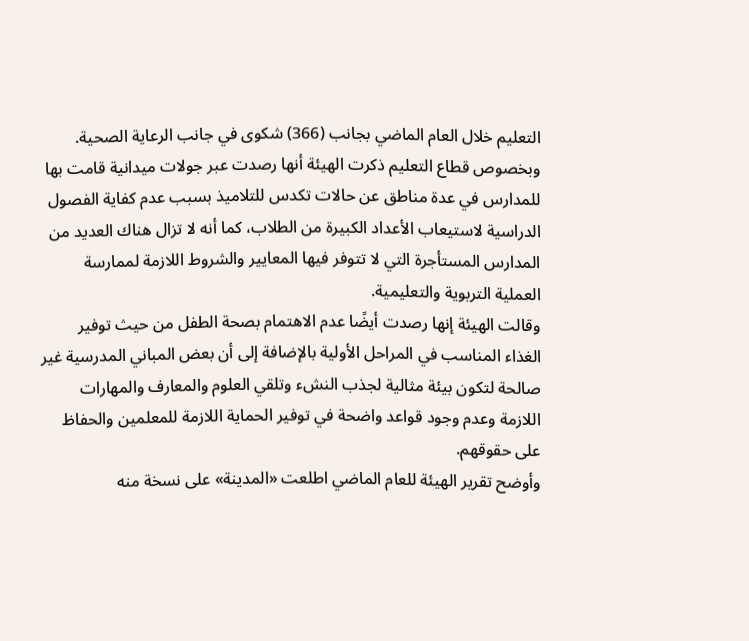التعليم خلال العام الماضي بجانب (366) شكوى في جانب الرعاية الصحية.
وبخصوص قطاع التعليم ذكرت الهيئة أنها رصدت عبر جولات ميدانية قامت بها للمدارس في عدة مناطق عن حالات تكدس للتلاميذ بسبب عدم كفاية الفصول الدراسية لاستيعاب الأعداد الكبيرة من الطلاب، كما أنه لا تزال هناك العديد من المدارس المستأجرة التي لا تتوفر فيها المعايير والشروط اللازمة لممارسة العملية التربوية والتعليمية.
وقالت الهيئة إنها رصدت أيضًا عدم الاهتمام بصحة الطفل من حيث توفير الغذاء المناسب في المراحل الأولية بالإضافة إلى أن بعض المباني المدرسية غير صالحة لتكون بيئة مثالية لجذب النشء وتلقي العلوم والمعارف والمهارات اللازمة وعدم وجود قواعد واضحة في توفير الحماية اللازمة للمعلمين والحفاظ على حقوقهم.
وأوضح تقرير الهيئة للعام الماضي اطلعت «المدينة» على نسخة منه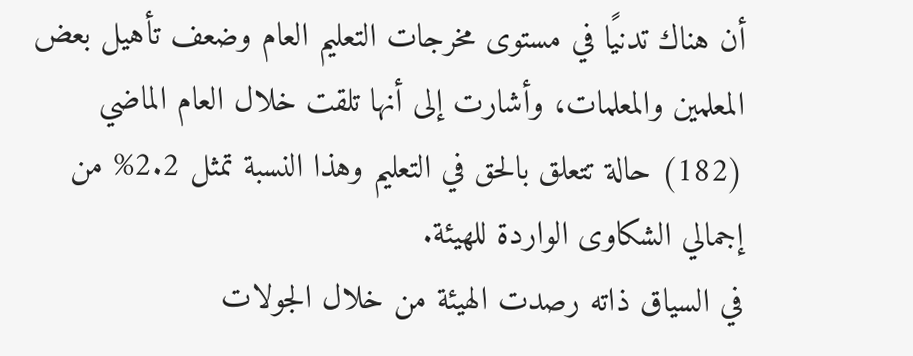أن هناك تدنيًا في مستوى مخرجات التعليم العام وضعف تأهيل بعض المعلمين والمعلمات، وأشارت إلى أنها تلقت خلال العام الماضي (182) حالة تتعلق بالحق في التعليم وهذا النسبة تمثل 2.2% من إجمالي الشكاوى الواردة للهيئة.
في السياق ذاته رصدت الهيئة من خلال الجولات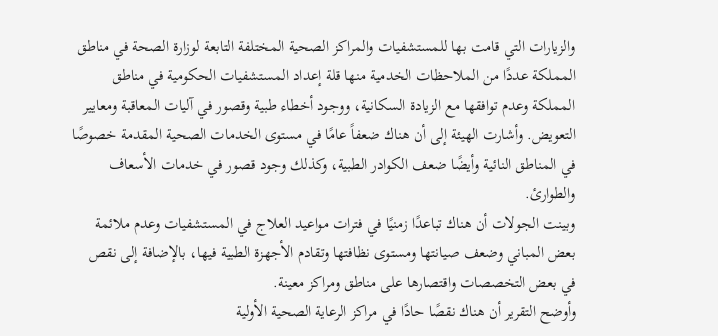والزيارات التي قامت بها للمستشفيات والمراكز الصحية المختلفة التابعة لوزارة الصحة في مناطق المملكة عددًا من الملاحظات الخدمية منها قلة إعداد المستشفيات الحكومية في مناطق المملكة وعدم توافقها مع الزيادة السكانية، ووجود أخطاء طبية وقصور في آليات المعاقبة ومعايير التعويض. وأشارت الهيئة إلى أن هناك ضعفاً عامًا في مستوى الخدمات الصحية المقدمة خصوصًا في المناطق النائية وأيضًا ضعف الكوادر الطبية، وكذلك وجود قصور في خدمات الأسعاف والطوارئ.
وبينت الجولات أن هناك تباعدًا زمنيًا في فترات مواعيد العلاج في المستشفيات وعدم ملائمة بعض المباني وضعف صيانتها ومستوى نظافتها وتقادم الأجهزة الطبية فيها، بالإضافة إلى نقص في بعض التخصصات واقتصارها على مناطق ومراكز معينة.
وأوضح التقرير أن هناك نقصًا حادًا في مراكز الرعاية الصحية الأولية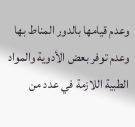وعدم قيامها بالدور المناط بها وعدم توفر بعض الأدوية والمواد الطبية اللازمة في عدد من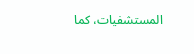المستشفيات، كما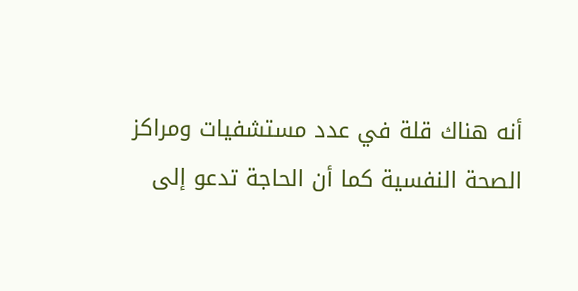أنه هناك قلة في عدد مستشفيات ومراكز الصحة النفسية كما أن الحاجة تدعو إلى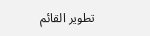تطوير القائم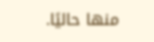منها حاليًا.